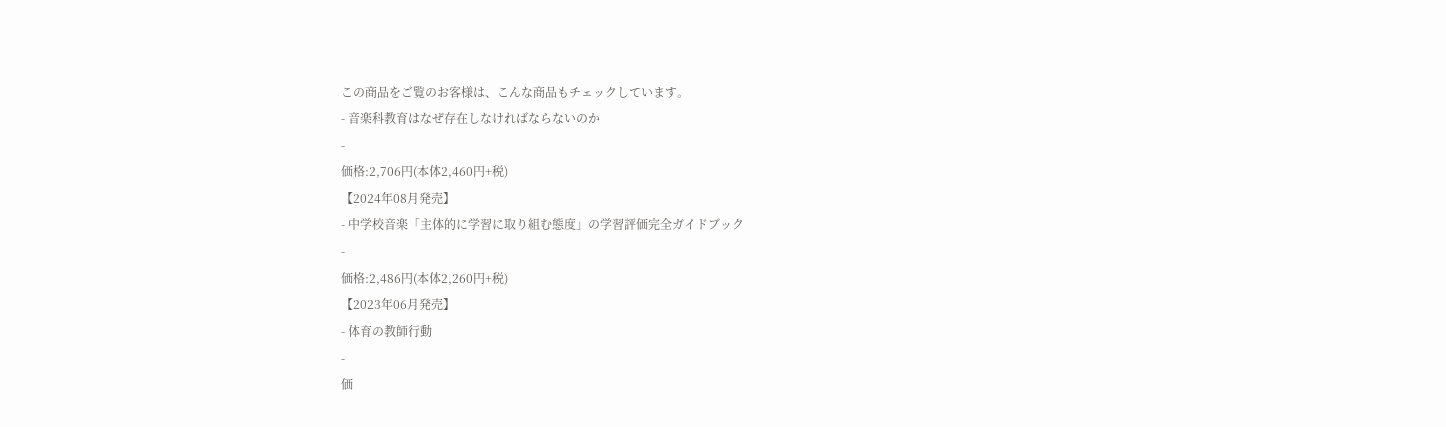この商品をご覧のお客様は、こんな商品もチェックしています。
- 音楽科教育はなぜ存在しなければならないのか
-
価格:2,706円(本体2,460円+税)
【2024年08月発売】
- 中学校音楽「主体的に学習に取り組む態度」の学習評価完全ガイドブック
-
価格:2,486円(本体2,260円+税)
【2023年06月発売】
- 体育の教師行動
-
価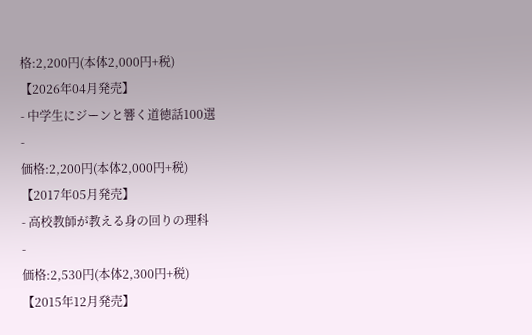格:2,200円(本体2,000円+税)
【2026年04月発売】
- 中学生にジーンと響く道徳話100選
-
価格:2,200円(本体2,000円+税)
【2017年05月発売】
- 高校教師が教える身の回りの理科
-
価格:2,530円(本体2,300円+税)
【2015年12月発売】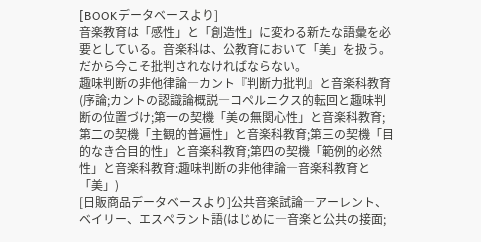[BOOKデータベースより]
音楽教育は「感性」と「創造性」に変わる新たな語彙を必要としている。音楽科は、公教育において「美」を扱う。だから今こそ批判されなければならない。
趣味判断の非他律論―カント『判断力批判』と音楽科教育(序論;カントの認識論概説―コペルニクス的転回と趣味判断の位置づけ;第一の契機「美の無関心性」と音楽科教育;第二の契機「主観的普遍性」と音楽科教育;第三の契機「目的なき合目的性」と音楽科教育;第四の契機「範例的必然性」と音楽科教育:趣味判断の非他律論―音楽科教育と「美」)
[日販商品データベースより]公共音楽試論―アーレント、ベイリー、エスペラント語(はじめに―音楽と公共の接面;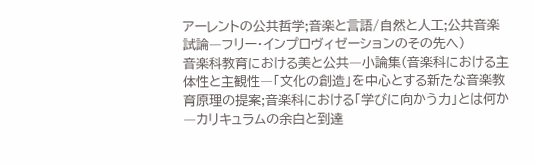アーレントの公共哲学;音楽と言語/自然と人工;公共音楽試論―フリー・インプロヴィゼーションのその先へ)
音楽科教育における美と公共―小論集(音楽科における主体性と主観性―「文化の創造」を中心とする新たな音楽教育原理の提案;音楽科における「学びに向かう力」とは何か―カリキュラムの余白と到達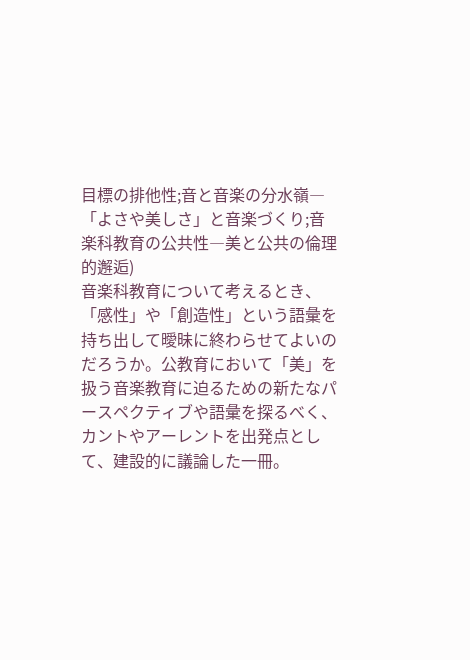目標の排他性;音と音楽の分水嶺―「よさや美しさ」と音楽づくり;音楽科教育の公共性―美と公共の倫理的邂逅)
音楽科教育について考えるとき、「感性」や「創造性」という語彙を持ち出して曖昧に終わらせてよいのだろうか。公教育において「美」を扱う音楽教育に迫るための新たなパースペクティブや語彙を探るべく、カントやアーレントを出発点として、建設的に議論した一冊。